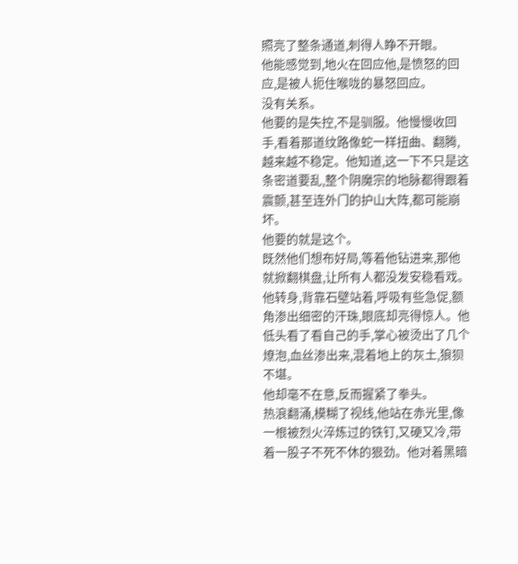照亮了整条通道,刺得人睁不开眼。
他能感觉到,地火在回应他,是愤怒的回应,是被人扼住喉咙的暴怒回应。
没有关系。
他要的是失控,不是驯服。他慢慢收回手,看着那道纹路像蛇一样扭曲、翻腾,越来越不稳定。他知道,这一下不只是这条密道要乱,整个阴魔宗的地脉都得跟着震颤,甚至连外门的护山大阵,都可能崩坏。
他要的就是这个。
既然他们想布好局,等着他钻进来,那他就掀翻棋盘,让所有人都没发安稳看戏。
他转身,背靠石壁站着,呼吸有些急促,额角渗出细密的汗珠,眼底却亮得惊人。他低头看了看自己的手,掌心被烫出了几个燎泡,血丝渗出来,混着地上的灰土,狼狈不堪。
他却毫不在意,反而握紧了拳头。
热浪翻涌,模糊了视线,他站在赤光里,像一根被烈火淬炼过的铁钉,又硬又冷,带着一股子不死不休的狠劲。他对着黑暗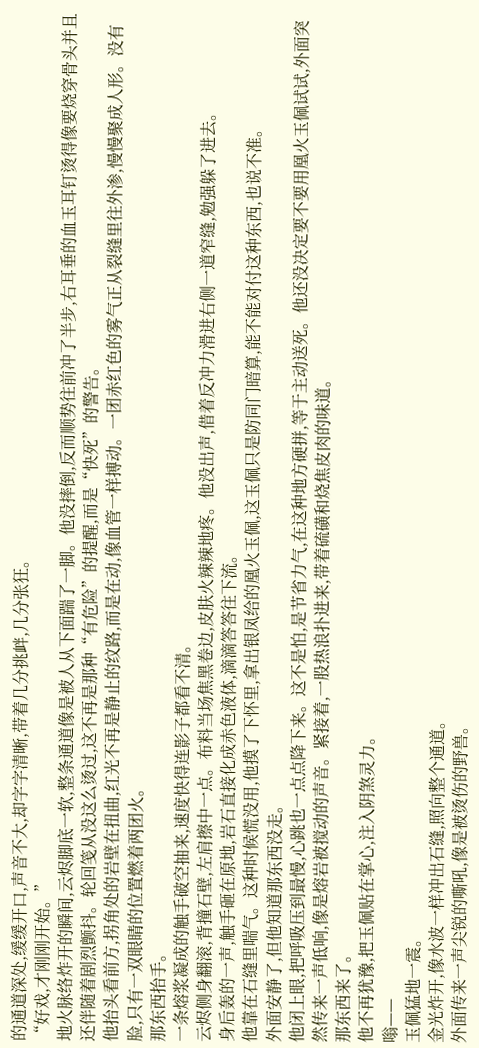的通道深处,缓缓开口,声音不大,却字字清晰,带着几分挑衅,几分张狂。
“好戏,才刚刚开始。”
地火脉络炸开的瞬间,云烬脚底一软,整条通道像是被人从下面踹了一脚。他没摔倒,反而顺势往前冲了半步,右耳垂的血玉耳钉烫得像要烧穿骨头并且还伴随着剧烈颤抖。轮回笺从没这么烫过,这不再是那种“有危险”的提醒,而是“快死”的警告。
他抬头看前方,拐角处的岩壁在扭曲,红光不再是静止的纹路,而是在动,像血管一样搏动。一团赤红色的雾气正从裂缝里往外渗,慢慢聚成人形。没有脸,只有一双眼睛的位置燃着两团火。
那东西抬手。
一条熔浆凝成的触手破空抽来,速度快得连影子都看不清。
云烬侧身翻滚,背撞石壁,左肩擦中一点。布料当场焦黑卷边,皮肤火辣辣地疼。他没出声,借着反冲力滑进右侧一道窄缝,勉强躲了进去。
身后轰的一声,触手砸在原地,岩石直接化成赤色液体,滴滴答答往下流。
他靠在石缝里喘气。这种时候慌没用,他摸了下怀里,拿出银凤给的凰火玉佩,这玉佩只是防同门暗算,能不能对付这种东西,也说不准。
外面安静了,但他知道那东西没走。
他闭上眼,把呼吸压到最慢,心跳也一点点降下来。这不是怕,是节省力气,在这种地方硬拼,等于主动送死。他还没决定要不要用凰火玉佩试试,外面突然传来一声低响,像是熔岩被搅动的声音。紧接着,一股热浪扑进来,带着硫磺和烧焦皮肉的味道。
那东西来了。
他不再犹豫,把玉佩贴在掌心,注入阴煞灵力。
嗡——
玉佩猛地一震。
金光炸开,像水波一样冲出石缝,照向整个通道。
外面传来一声尖锐的嘶吼,像是被烫伤的野兽。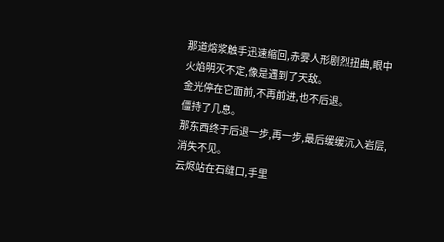那道熔浆触手迅速缩回,赤雾人形剧烈扭曲,眼中火焰明灭不定,像是遇到了天敌。
金光停在它面前,不再前进,也不后退。
僵持了几息。
那东西终于后退一步,再一步,最后缓缓沉入岩层,消失不见。
云烬站在石缝口,手里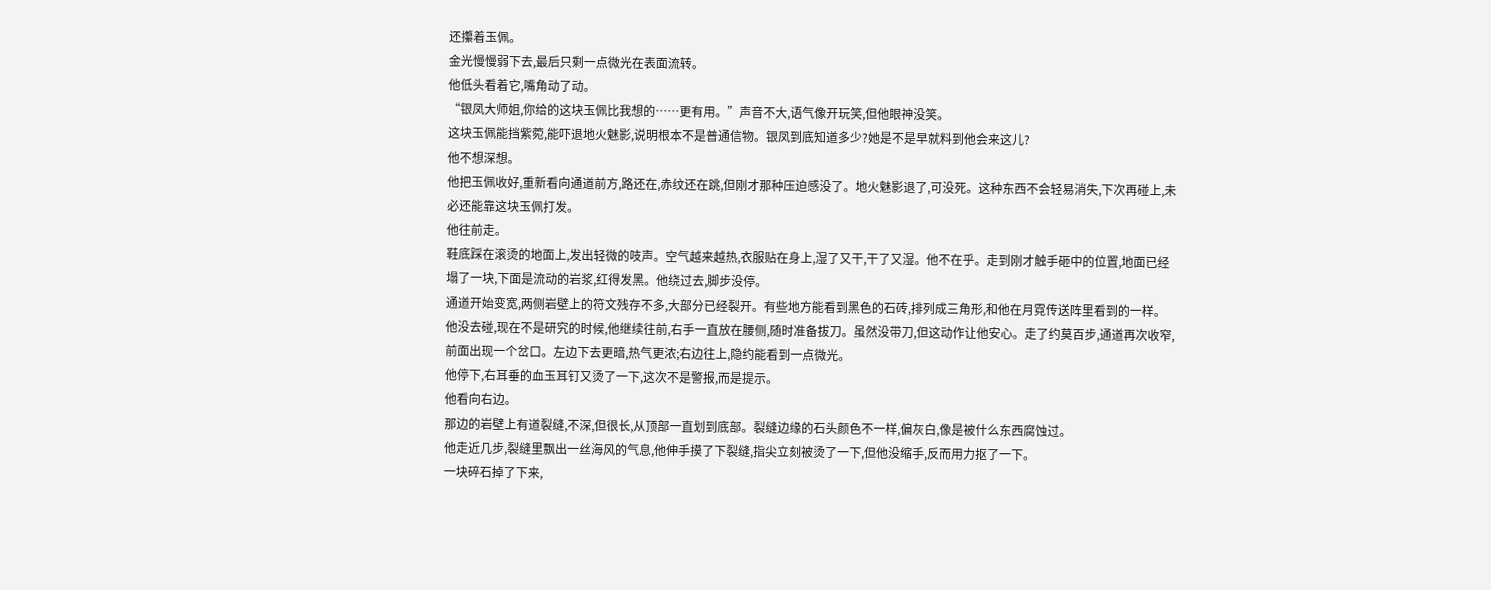还攥着玉佩。
金光慢慢弱下去,最后只剩一点微光在表面流转。
他低头看着它,嘴角动了动。
“银凤大师姐,你给的这块玉佩比我想的……更有用。”声音不大,语气像开玩笑,但他眼神没笑。
这块玉佩能挡紫菀,能吓退地火魅影,说明根本不是普通信物。银凤到底知道多少?她是不是早就料到他会来这儿?
他不想深想。
他把玉佩收好,重新看向通道前方,路还在,赤纹还在跳,但刚才那种压迫感没了。地火魅影退了,可没死。这种东西不会轻易消失,下次再碰上,未必还能靠这块玉佩打发。
他往前走。
鞋底踩在滚烫的地面上,发出轻微的吱声。空气越来越热,衣服贴在身上,湿了又干,干了又湿。他不在乎。走到刚才触手砸中的位置,地面已经塌了一块,下面是流动的岩浆,红得发黑。他绕过去,脚步没停。
通道开始变宽,两侧岩壁上的符文残存不多,大部分已经裂开。有些地方能看到黑色的石砖,排列成三角形,和他在月霓传送阵里看到的一样。
他没去碰,现在不是研究的时候,他继续往前,右手一直放在腰侧,随时准备拔刀。虽然没带刀,但这动作让他安心。走了约莫百步,通道再次收窄,前面出现一个岔口。左边下去更暗,热气更浓;右边往上,隐约能看到一点微光。
他停下,右耳垂的血玉耳钉又烫了一下,这次不是警报,而是提示。
他看向右边。
那边的岩壁上有道裂缝,不深,但很长,从顶部一直划到底部。裂缝边缘的石头颜色不一样,偏灰白,像是被什么东西腐蚀过。
他走近几步,裂缝里飘出一丝海风的气息,他伸手摸了下裂缝,指尖立刻被烫了一下,但他没缩手,反而用力抠了一下。
一块碎石掉了下来,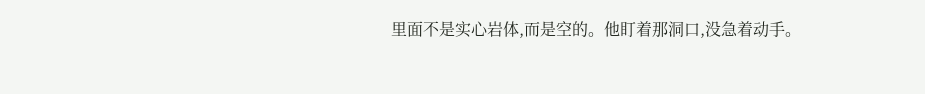里面不是实心岩体,而是空的。他盯着那洞口,没急着动手。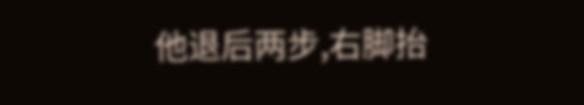他退后两步,右脚抬